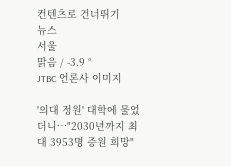컨텐츠로 건너뛰기
뉴스
서울
맑음 / -3.9 °
JTBC 언론사 이미지

'의대 정원' 대학에 물었더니…"2030년까지 최대 3953명 증원 희망"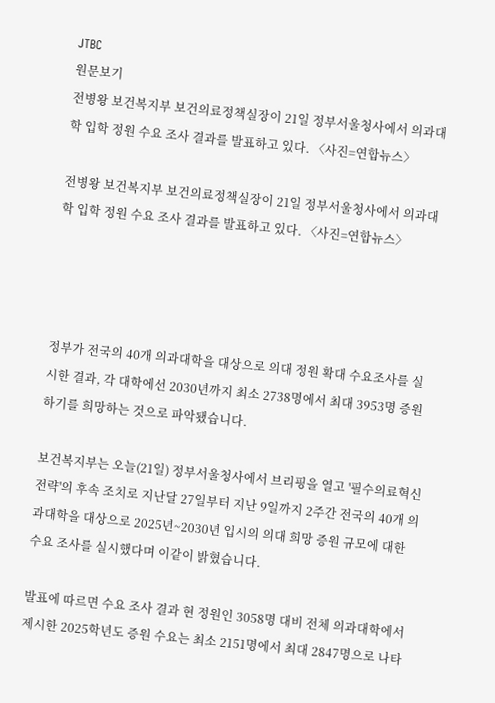JTBC
원문보기
전병왕 보건복지부 보건의료정책실장이 21일 정부서울청사에서 의과대학 입학 정원 수요 조사 결과를 발표하고 있다. 〈사진=연합뉴스〉

전병왕 보건복지부 보건의료정책실장이 21일 정부서울청사에서 의과대학 입학 정원 수요 조사 결과를 발표하고 있다. 〈사진=연합뉴스〉




정부가 전국의 40개 의과대학을 대상으로 의대 정원 확대 수요조사를 실시한 결과, 각 대학에선 2030년까지 최소 2738명에서 최대 3953명 증원하기를 희망하는 것으로 파악됐습니다.

보건복지부는 오늘(21일) 정부서울청사에서 브리핑을 열고 '필수의료혁신 전략'의 후속 조치로 지난달 27일부터 지난 9일까지 2주간 전국의 40개 의과대학을 대상으로 2025년~2030년 입시의 의대 희망 증원 규모에 대한 수요 조사를 실시했다며 이같이 밝혔습니다.

발표에 따르면 수요 조사 결과 현 정원인 3058명 대비 전체 의과대학에서 제시한 2025학년도 증원 수요는 최소 2151명에서 최대 2847명으로 나타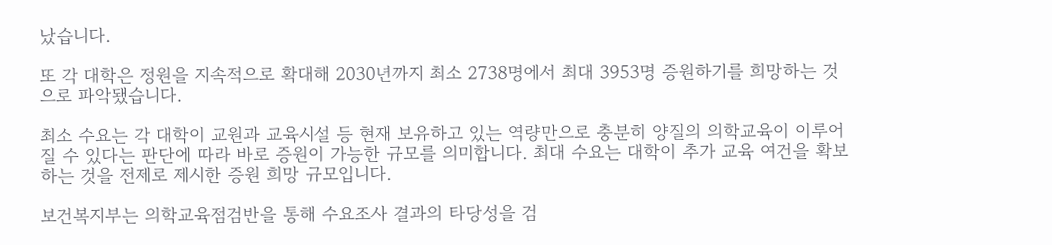났습니다.

또 각 대학은 정원을 지속적으로 확대해 2030년까지 최소 2738명에서 최대 3953명 증원하기를 희망하는 것으로 파악됐습니다.

최소 수요는 각 대학이 교원과 교육시설 등 현재 보유하고 있는 역량만으로 충분히 양질의 의학교육이 이루어질 수 있다는 판단에 따라 바로 증원이 가능한 규모를 의미합니다. 최대 수요는 대학이 추가 교육 여건을 확보하는 것을 전제로 제시한 증원 희망 규모입니다.

보건복지부는 의학교육점검반을 통해 수요조사 결과의 타당성을 검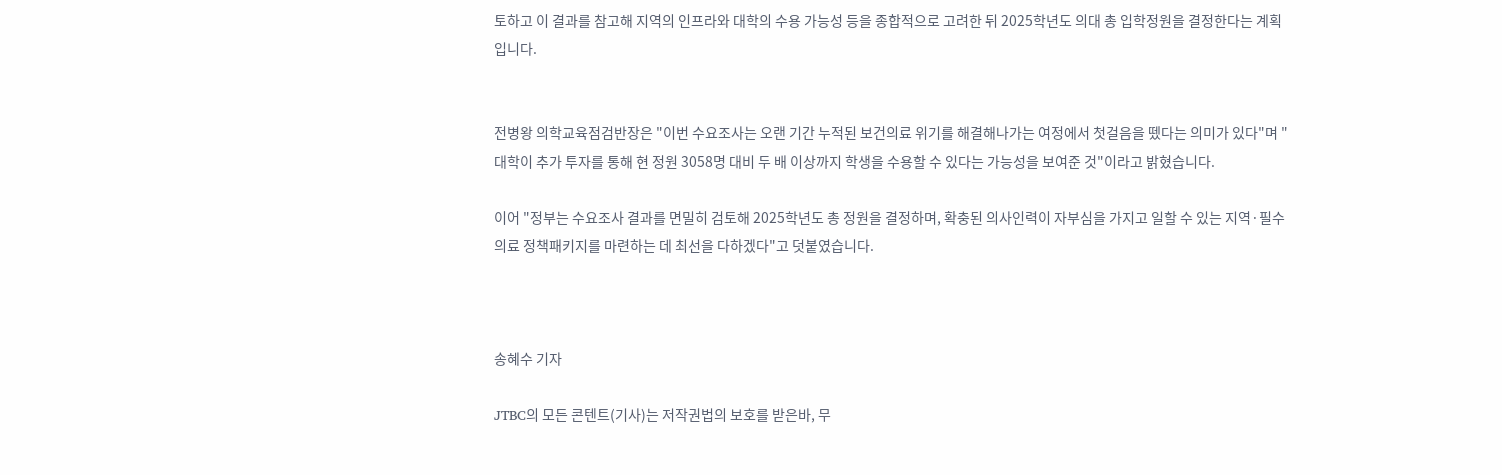토하고 이 결과를 참고해 지역의 인프라와 대학의 수용 가능성 등을 종합적으로 고려한 뒤 2025학년도 의대 총 입학정원을 결정한다는 계획입니다.


전병왕 의학교육점검반장은 "이번 수요조사는 오랜 기간 누적된 보건의료 위기를 해결해나가는 여정에서 첫걸음을 뗐다는 의미가 있다"며 "대학이 추가 투자를 통해 현 정원 3058명 대비 두 배 이상까지 학생을 수용할 수 있다는 가능성을 보여준 것"이라고 밝혔습니다.

이어 "정부는 수요조사 결과를 면밀히 검토해 2025학년도 총 정원을 결정하며, 확충된 의사인력이 자부심을 가지고 일할 수 있는 지역·필수의료 정책패키지를 마련하는 데 최선을 다하겠다"고 덧붙였습니다.



송혜수 기자

JTBC의 모든 콘텐트(기사)는 저작권법의 보호를 받은바, 무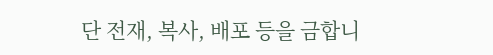단 전재, 복사, 배포 등을 금합니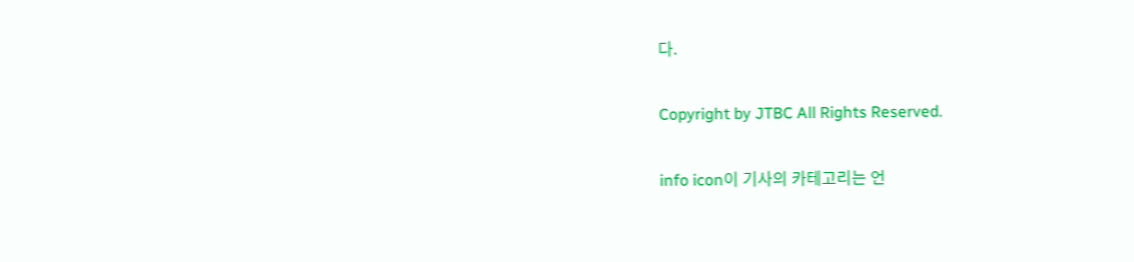다.

Copyright by JTBC All Rights Reserved.

info icon이 기사의 카테고리는 언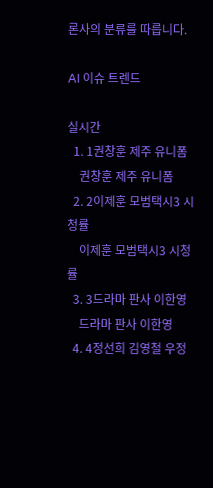론사의 분류를 따릅니다.

AI 이슈 트렌드

실시간
  1. 1권창훈 제주 유니폼
    권창훈 제주 유니폼
  2. 2이제훈 모범택시3 시청률
    이제훈 모범택시3 시청률
  3. 3드라마 판사 이한영
    드라마 판사 이한영
  4. 4정선희 김영철 우정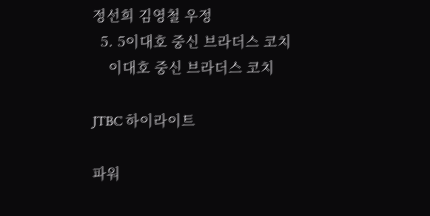정선희 김영철 우정
  5. 5이대호 중신 브라더스 코치
    이대호 중신 브라더스 코치

JTBC 하이라이트

파워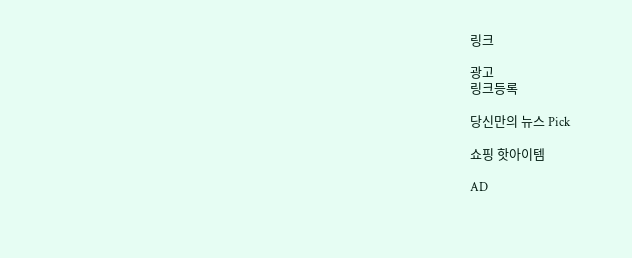링크

광고
링크등록

당신만의 뉴스 Pick

쇼핑 핫아이템

AD